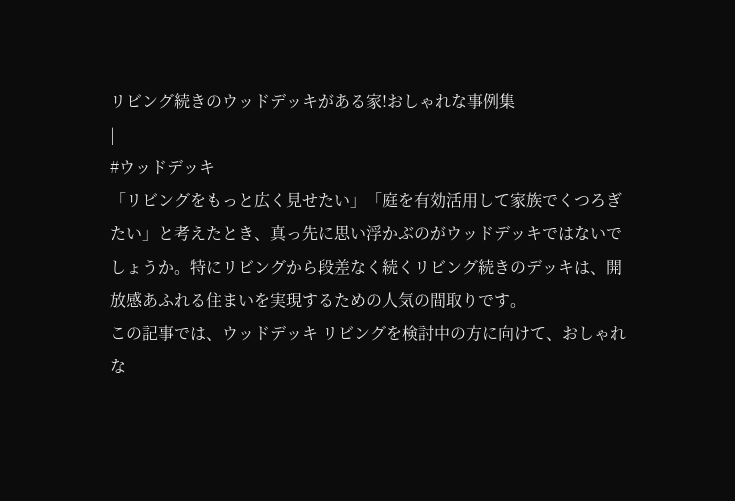リビング続きのウッドデッキがある家!おしゃれな事例集
|
#ウッドデッキ
「リビングをもっと広く見せたい」「庭を有効活用して家族でくつろぎたい」と考えたとき、真っ先に思い浮かぶのがウッドデッキではないでしょうか。特にリビングから段差なく続くリビング続きのデッキは、開放感あふれる住まいを実現するための人気の間取りです。
この記事では、ウッドデッキ リビングを検討中の方に向けて、おしゃれな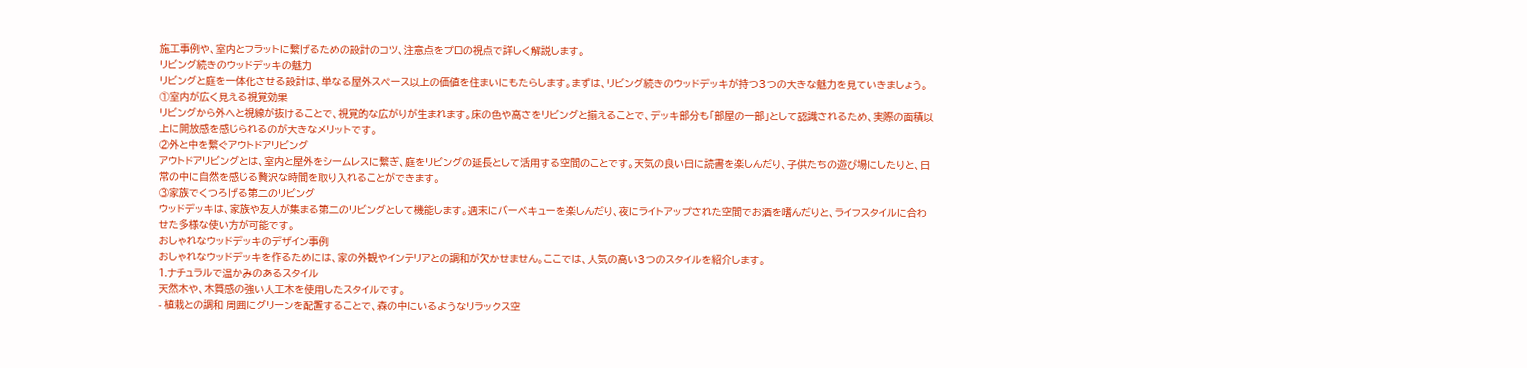施工事例や、室内とフラットに繋げるための設計のコツ、注意点をプロの視点で詳しく解説します。
リビング続きのウッドデッキの魅力
リビングと庭を一体化させる設計は、単なる屋外スペース以上の価値を住まいにもたらします。まずは、リビング続きのウッドデッキが持つ3つの大きな魅力を見ていきましょう。
①室内が広く見える視覚効果
リビングから外へと視線が抜けることで、視覚的な広がりが生まれます。床の色や高さをリビングと揃えることで、デッキ部分も「部屋の一部」として認識されるため、実際の面積以上に開放感を感じられるのが大きなメリットです。
②外と中を繋ぐアウトドアリビング
アウトドアリビングとは、室内と屋外をシームレスに繋ぎ、庭をリビングの延長として活用する空間のことです。天気の良い日に読書を楽しんだり、子供たちの遊び場にしたりと、日常の中に自然を感じる贅沢な時間を取り入れることができます。
③家族でくつろげる第二のリビング
ウッドデッキは、家族や友人が集まる第二のリビングとして機能します。週末にバーベキューを楽しんだり、夜にライトアップされた空間でお酒を嗜んだりと、ライフスタイルに合わせた多様な使い方が可能です。
おしゃれなウッドデッキのデザイン事例
おしゃれなウッドデッキを作るためには、家の外観やインテリアとの調和が欠かせません。ここでは、人気の高い3つのスタイルを紹介します。
1.ナチュラルで温かみのあるスタイル
天然木や、木質感の強い人工木を使用したスタイルです。
- 植栽との調和 周囲にグリーンを配置することで、森の中にいるようなリラックス空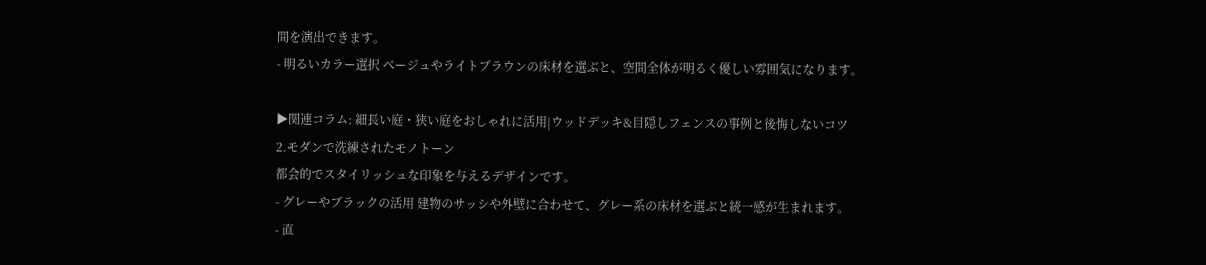間を演出できます。
- 明るいカラー選択 ベージュやライトブラウンの床材を選ぶと、空間全体が明るく優しい雰囲気になります。

▶関連コラム: 細長い庭・狭い庭をおしゃれに活用|ウッドデッキ&目隠しフェンスの事例と後悔しないコツ
2.モダンで洗練されたモノトーン
都会的でスタイリッシュな印象を与えるデザインです。
- グレーやブラックの活用 建物のサッシや外壁に合わせて、グレー系の床材を選ぶと統一感が生まれます。
- 直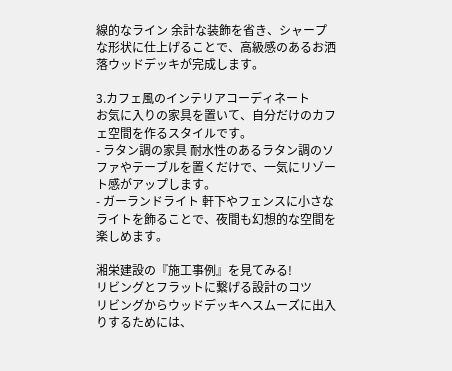線的なライン 余計な装飾を省き、シャープな形状に仕上げることで、高級感のあるお洒落ウッドデッキが完成します。

3.カフェ風のインテリアコーディネート
お気に入りの家具を置いて、自分だけのカフェ空間を作るスタイルです。
- ラタン調の家具 耐水性のあるラタン調のソファやテーブルを置くだけで、一気にリゾート感がアップします。
- ガーランドライト 軒下やフェンスに小さなライトを飾ることで、夜間も幻想的な空間を楽しめます。

湘栄建設の『施工事例』を見てみる!
リビングとフラットに繋げる設計のコツ
リビングからウッドデッキへスムーズに出入りするためには、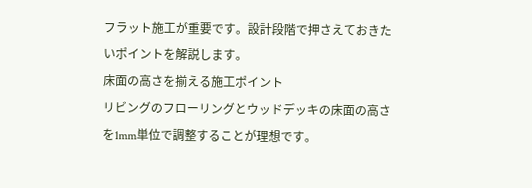フラット施工が重要です。設計段階で押さえておきたいポイントを解説します。
床面の高さを揃える施工ポイント
リビングのフローリングとウッドデッキの床面の高さを1mm単位で調整することが理想です。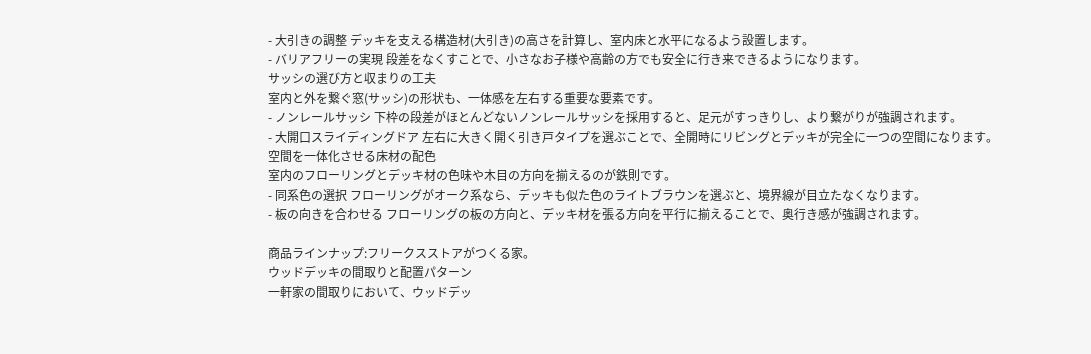- 大引きの調整 デッキを支える構造材(大引き)の高さを計算し、室内床と水平になるよう設置します。
- バリアフリーの実現 段差をなくすことで、小さなお子様や高齢の方でも安全に行き来できるようになります。
サッシの選び方と収まりの工夫
室内と外を繋ぐ窓(サッシ)の形状も、一体感を左右する重要な要素です。
- ノンレールサッシ 下枠の段差がほとんどないノンレールサッシを採用すると、足元がすっきりし、より繋がりが強調されます。
- 大開口スライディングドア 左右に大きく開く引き戸タイプを選ぶことで、全開時にリビングとデッキが完全に一つの空間になります。
空間を一体化させる床材の配色
室内のフローリングとデッキ材の色味や木目の方向を揃えるのが鉄則です。
- 同系色の選択 フローリングがオーク系なら、デッキも似た色のライトブラウンを選ぶと、境界線が目立たなくなります。
- 板の向きを合わせる フローリングの板の方向と、デッキ材を張る方向を平行に揃えることで、奥行き感が強調されます。

商品ラインナップ:フリークスストアがつくる家。
ウッドデッキの間取りと配置パターン
一軒家の間取りにおいて、ウッドデッ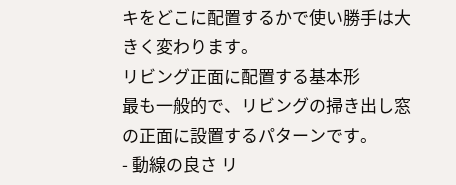キをどこに配置するかで使い勝手は大きく変わります。
リビング正面に配置する基本形
最も一般的で、リビングの掃き出し窓の正面に設置するパターンです。
- 動線の良さ リ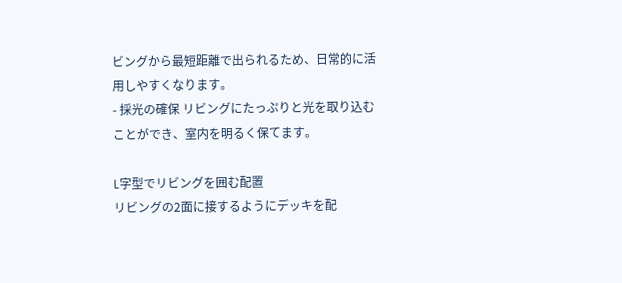ビングから最短距離で出られるため、日常的に活用しやすくなります。
- 採光の確保 リビングにたっぷりと光を取り込むことができ、室内を明るく保てます。

L字型でリビングを囲む配置
リビングの2面に接するようにデッキを配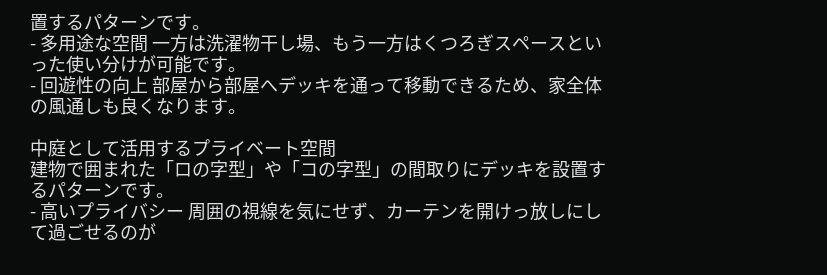置するパターンです。
- 多用途な空間 一方は洗濯物干し場、もう一方はくつろぎスペースといった使い分けが可能です。
- 回遊性の向上 部屋から部屋へデッキを通って移動できるため、家全体の風通しも良くなります。

中庭として活用するプライベート空間
建物で囲まれた「ロの字型」や「コの字型」の間取りにデッキを設置するパターンです。
- 高いプライバシー 周囲の視線を気にせず、カーテンを開けっ放しにして過ごせるのが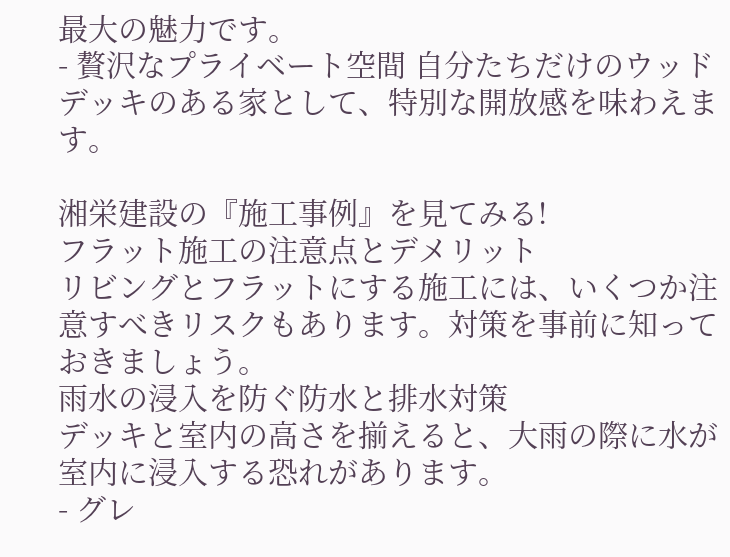最大の魅力です。
- 贅沢なプライベート空間 自分たちだけのウッドデッキのある家として、特別な開放感を味わえます。

湘栄建設の『施工事例』を見てみる!
フラット施工の注意点とデメリット
リビングとフラットにする施工には、いくつか注意すべきリスクもあります。対策を事前に知っておきましょう。
雨水の浸入を防ぐ防水と排水対策
デッキと室内の高さを揃えると、大雨の際に水が室内に浸入する恐れがあります。
- グレ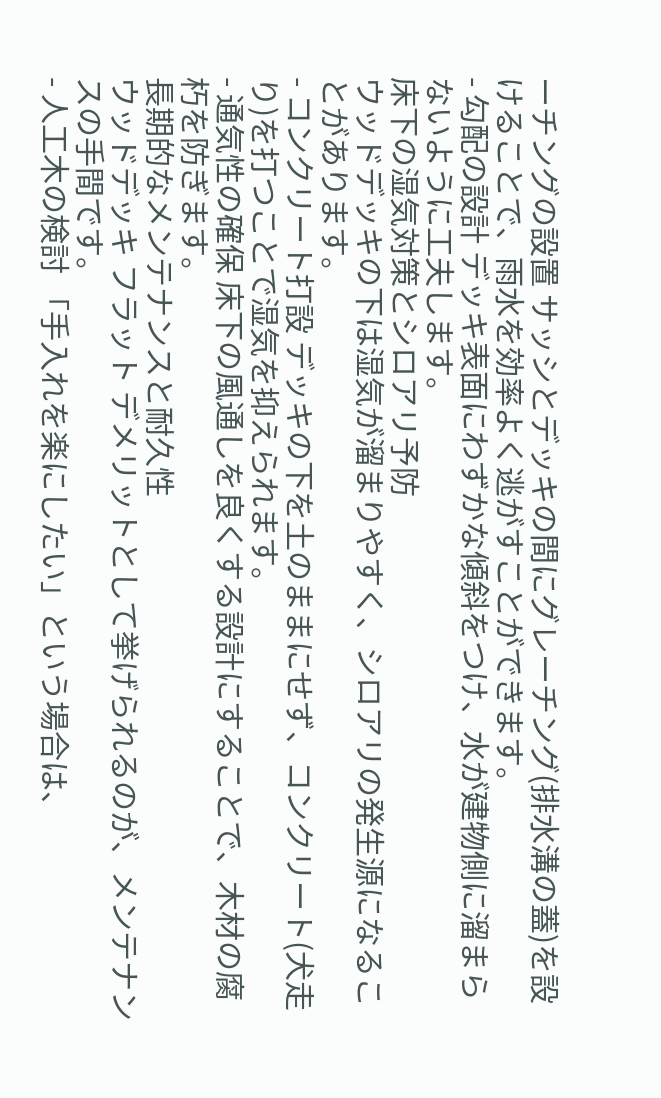ーチングの設置 サッシとデッキの間にグレーチング(排水溝の蓋)を設けることで、雨水を効率よく逃がすことができます。
- 勾配の設計 デッキ表面にわずかな傾斜をつけ、水が建物側に溜まらないように工夫します。
床下の湿気対策とシロアリ予防
ウッドデッキの下は湿気が溜まりやすく、シロアリの発生源になることがあります。
- コンクリート打設 デッキの下を土のままにせず、コンクリート(犬走り)を打つことで湿気を抑えられます。
- 通気性の確保 床下の風通しを良くする設計にすることで、木材の腐朽を防ぎます。
長期的なメンテナンスと耐久性
ウッドデッキ フラット デメリットとして挙げられるのが、メンテナンスの手間です。
- 人工木の検討 「手入れを楽にしたい」という場合は、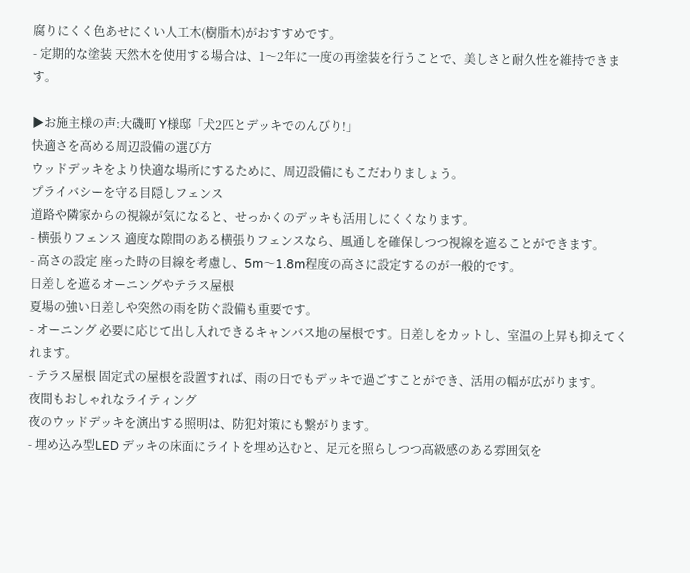腐りにくく色あせにくい人工木(樹脂木)がおすすめです。
- 定期的な塗装 天然木を使用する場合は、1〜2年に一度の再塗装を行うことで、美しさと耐久性を維持できます。

▶お施主様の声:大磯町 Y様邸「犬2匹とデッキでのんびり!」
快適さを高める周辺設備の選び方
ウッドデッキをより快適な場所にするために、周辺設備にもこだわりましょう。
プライバシーを守る目隠しフェンス
道路や隣家からの視線が気になると、せっかくのデッキも活用しにくくなります。
- 横張りフェンス 適度な隙間のある横張りフェンスなら、風通しを確保しつつ視線を遮ることができます。
- 高さの設定 座った時の目線を考慮し、5m〜1.8m程度の高さに設定するのが一般的です。
日差しを遮るオーニングやテラス屋根
夏場の強い日差しや突然の雨を防ぐ設備も重要です。
- オーニング 必要に応じて出し入れできるキャンバス地の屋根です。日差しをカットし、室温の上昇も抑えてくれます。
- テラス屋根 固定式の屋根を設置すれば、雨の日でもデッキで過ごすことができ、活用の幅が広がります。
夜間もおしゃれなライティング
夜のウッドデッキを演出する照明は、防犯対策にも繋がります。
- 埋め込み型LED デッキの床面にライトを埋め込むと、足元を照らしつつ高級感のある雰囲気を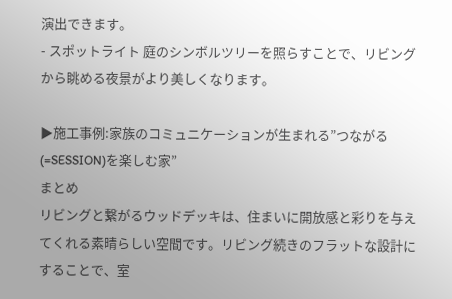演出できます。
- スポットライト 庭のシンボルツリーを照らすことで、リビングから眺める夜景がより美しくなります。

▶施工事例:家族のコミュニケーションが生まれる”つながる(=SESSION)を楽しむ家”
まとめ
リビングと繋がるウッドデッキは、住まいに開放感と彩りを与えてくれる素晴らしい空間です。リビング続きのフラットな設計にすることで、室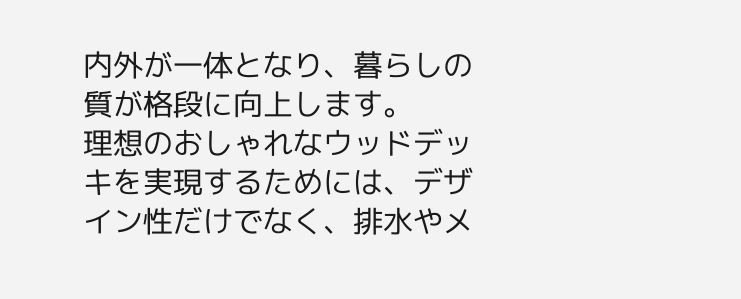内外が一体となり、暮らしの質が格段に向上します。
理想のおしゃれなウッドデッキを実現するためには、デザイン性だけでなく、排水やメ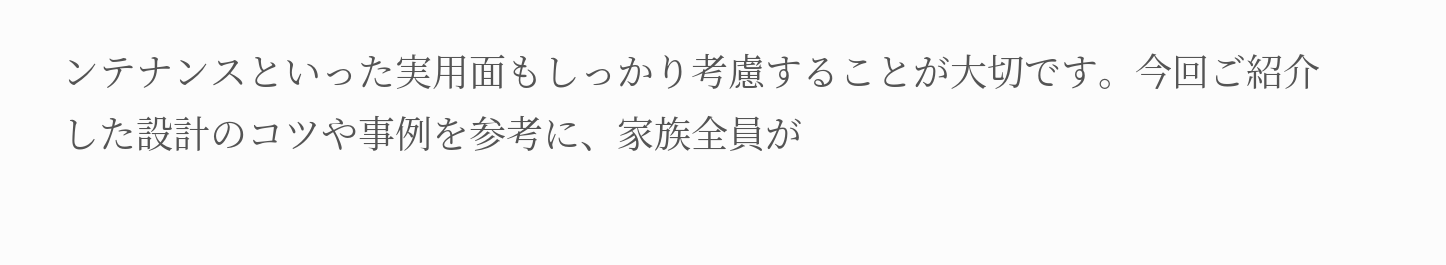ンテナンスといった実用面もしっかり考慮することが大切です。今回ご紹介した設計のコツや事例を参考に、家族全員が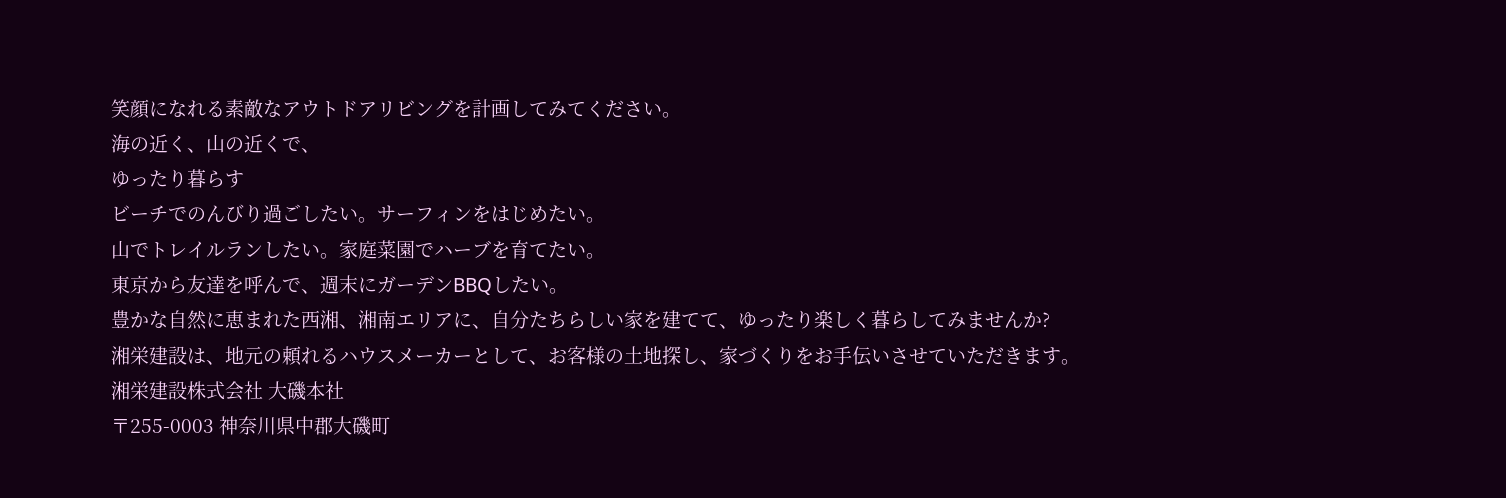笑顔になれる素敵なアウトドアリビングを計画してみてください。
海の近く、山の近くで、
ゆったり暮らす
ビーチでのんびり過ごしたい。サーフィンをはじめたい。
山でトレイルランしたい。家庭菜園でハーブを育てたい。
東京から友達を呼んで、週末にガーデンBBQしたい。
豊かな自然に恵まれた西湘、湘南エリアに、自分たちらしい家を建てて、ゆったり楽しく暮らしてみませんか?
湘栄建設は、地元の頼れるハウスメーカーとして、お客様の土地探し、家づくりをお手伝いさせていただきます。
湘栄建設株式会社 大磯本社
〒255-0003 神奈川県中郡大磯町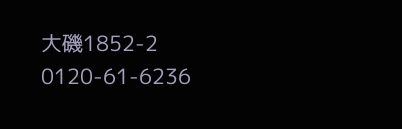大磯1852-2
0120-61-6236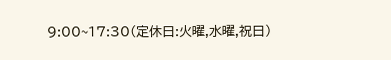9:00~17:30(定休日:火曜,水曜,祝日)